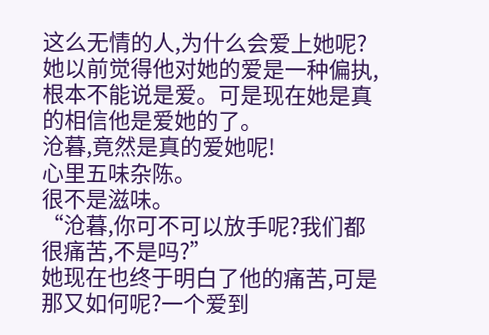这么无情的人,为什么会爱上她呢?
她以前觉得他对她的爱是一种偏执,根本不能说是爱。可是现在她是真的相信他是爱她的了。
沧暮,竟然是真的爱她呢!
心里五味杂陈。
很不是滋味。
“沧暮,你可不可以放手呢?我们都很痛苦,不是吗?”
她现在也终于明白了他的痛苦,可是那又如何呢?一个爱到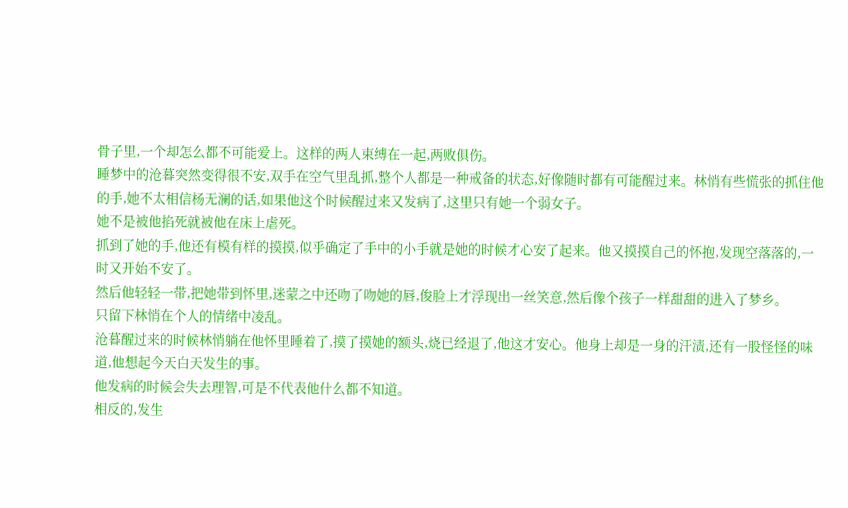骨子里,一个却怎么都不可能爱上。这样的两人束缚在一起,两败俱伤。
睡梦中的沧暮突然变得很不安,双手在空气里乱抓,整个人都是一种戒备的状态,好像随时都有可能醒过来。林悄有些慌张的抓住他的手,她不太相信杨无澜的话,如果他这个时候醒过来又发病了,这里只有她一个弱女子。
她不是被他掐死就被他在床上虐死。
抓到了她的手,他还有模有样的摸摸,似乎确定了手中的小手就是她的时候才心安了起来。他又摸摸自己的怀抱,发现空落落的,一时又开始不安了。
然后他轻轻一带,把她带到怀里,迷蒙之中还吻了吻她的唇,俊脸上才浮现出一丝笑意,然后像个孩子一样甜甜的进入了梦乡。
只留下林悄在个人的情绪中凌乱。
沧暮醒过来的时候林悄躺在他怀里睡着了,摸了摸她的额头,烧已经退了,他这才安心。他身上却是一身的汗渍,还有一股怪怪的味道,他想起今天白天发生的事。
他发病的时候会失去理智,可是不代表他什么都不知道。
相反的,发生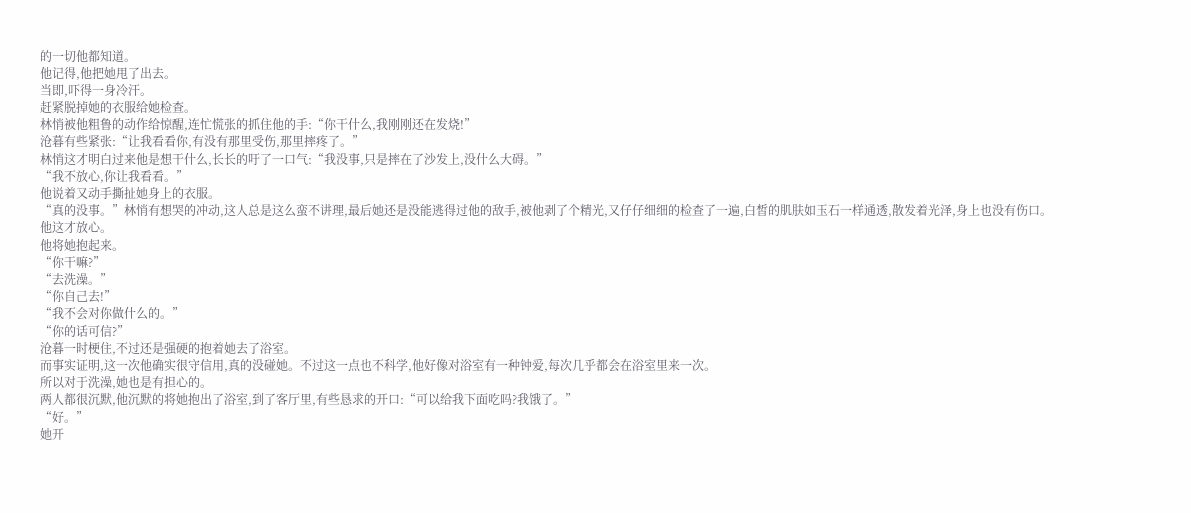的一切他都知道。
他记得,他把她甩了出去。
当即,吓得一身冷汗。
赶紧脱掉她的衣服给她检查。
林悄被他粗鲁的动作给惊醒,连忙慌张的抓住他的手:“你干什么,我刚刚还在发烧!”
沧暮有些紧张:“让我看看你,有没有那里受伤,那里摔疼了。”
林悄这才明白过来他是想干什么,长长的吁了一口气:“我没事,只是摔在了沙发上,没什么大碍。”
“我不放心,你让我看看。”
他说着又动手撕扯她身上的衣服。
“真的没事。”林悄有想哭的冲动,这人总是这么蛮不讲理,最后她还是没能逃得过他的敌手,被他剥了个精光,又仔仔细细的检查了一遍,白皙的肌肤如玉石一样通透,散发着光泽,身上也没有伤口。
他这才放心。
他将她抱起来。
“你干嘛?”
“去洗澡。”
“你自己去!”
“我不会对你做什么的。”
“你的话可信?”
沧暮一时梗住,不过还是强硬的抱着她去了浴室。
而事实证明,这一次他确实很守信用,真的没碰她。不过这一点也不科学,他好像对浴室有一种钟爱,每次几乎都会在浴室里来一次。
所以对于洗澡,她也是有担心的。
两人都很沉默,他沉默的将她抱出了浴室,到了客厅里,有些恳求的开口:“可以给我下面吃吗?我饿了。”
“好。”
她开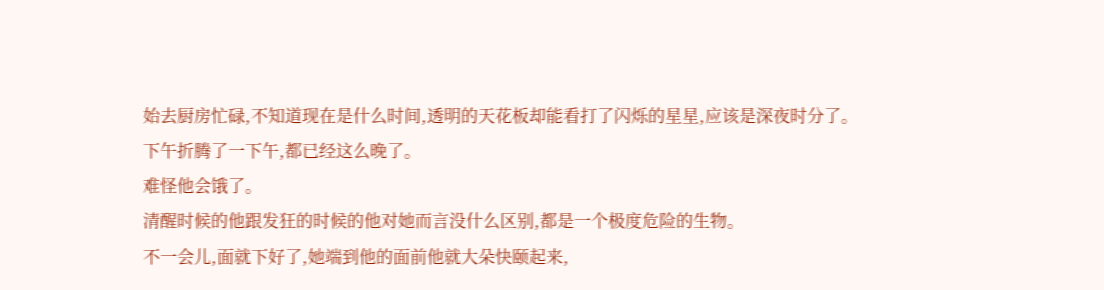始去厨房忙碌,不知道现在是什么时间,透明的天花板却能看打了闪烁的星星,应该是深夜时分了。
下午折腾了一下午,都已经这么晚了。
难怪他会饿了。
清醒时候的他跟发狂的时候的他对她而言没什么区别,都是一个极度危险的生物。
不一会儿,面就下好了,她端到他的面前他就大朵快颐起来,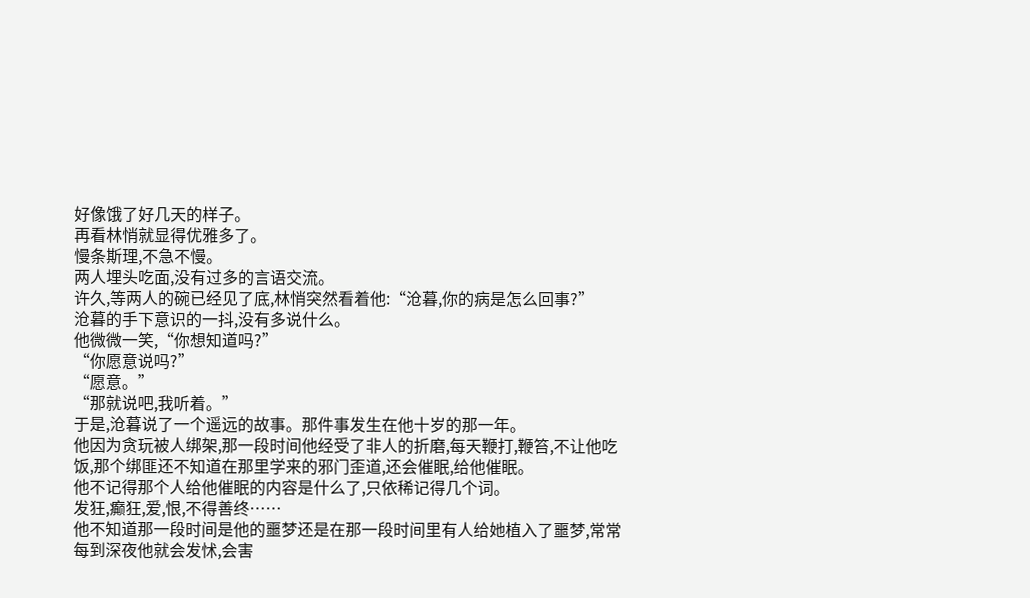好像饿了好几天的样子。
再看林悄就显得优雅多了。
慢条斯理,不急不慢。
两人埋头吃面,没有过多的言语交流。
许久,等两人的碗已经见了底,林悄突然看着他:“沧暮,你的病是怎么回事?”
沧暮的手下意识的一抖,没有多说什么。
他微微一笑,“你想知道吗?”
“你愿意说吗?”
“愿意。”
“那就说吧,我听着。”
于是,沧暮说了一个遥远的故事。那件事发生在他十岁的那一年。
他因为贪玩被人绑架,那一段时间他经受了非人的折磨,每天鞭打,鞭笞,不让他吃饭,那个绑匪还不知道在那里学来的邪门歪道,还会催眠,给他催眠。
他不记得那个人给他催眠的内容是什么了,只依稀记得几个词。
发狂,癫狂,爱,恨,不得善终……
他不知道那一段时间是他的噩梦还是在那一段时间里有人给她植入了噩梦,常常每到深夜他就会发怵,会害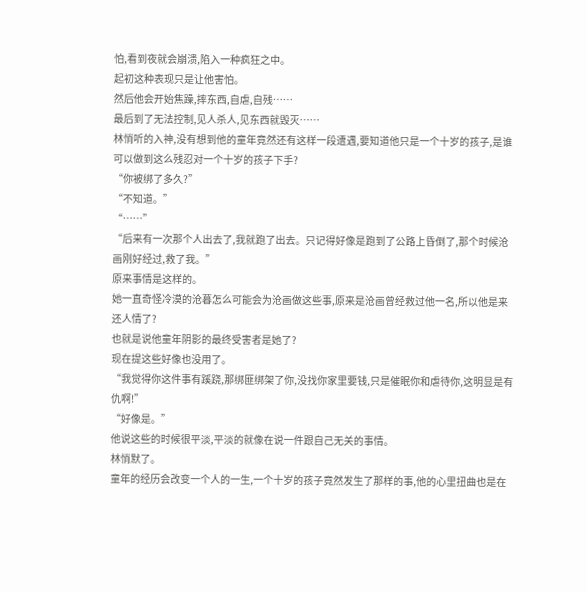怕,看到夜就会崩溃,陷入一种疯狂之中。
起初这种表现只是让他害怕。
然后他会开始焦躁,摔东西,自虐,自残……
最后到了无法控制,见人杀人,见东西就毁灭……
林悄听的入神,没有想到他的童年竟然还有这样一段遭遇,要知道他只是一个十岁的孩子,是谁可以做到这么残忍对一个十岁的孩子下手?
“你被绑了多久?”
“不知道。”
“……”
“后来有一次那个人出去了,我就跑了出去。只记得好像是跑到了公路上昏倒了,那个时候沧画刚好经过,救了我。”
原来事情是这样的。
她一直奇怪冷漠的沧暮怎么可能会为沧画做这些事,原来是沧画曾经救过他一名,所以他是来还人情了?
也就是说他童年阴影的最终受害者是她了?
现在提这些好像也没用了。
“我觉得你这件事有蹊跷,那绑匪绑架了你,没找你家里要钱,只是催眠你和虐待你,这明显是有仇啊!”
“好像是。”
他说这些的时候很平淡,平淡的就像在说一件跟自己无关的事情。
林悄默了。
童年的经历会改变一个人的一生,一个十岁的孩子竟然发生了那样的事,他的心里扭曲也是在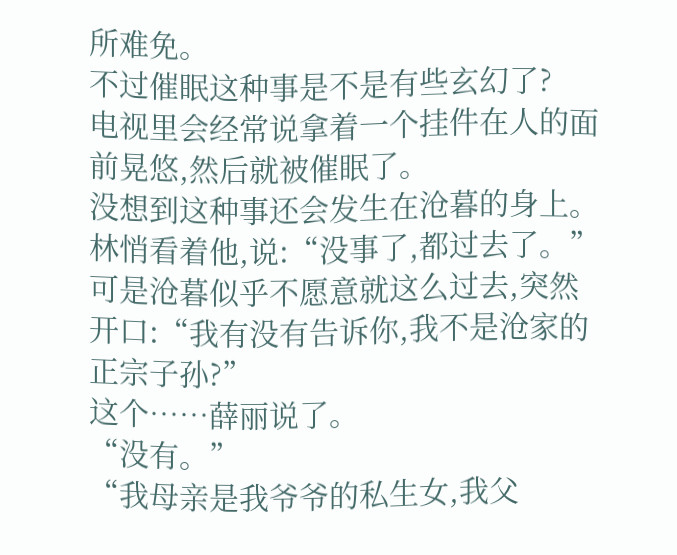所难免。
不过催眠这种事是不是有些玄幻了?
电视里会经常说拿着一个挂件在人的面前晃悠,然后就被催眠了。
没想到这种事还会发生在沧暮的身上。
林悄看着他,说:“没事了,都过去了。”
可是沧暮似乎不愿意就这么过去,突然开口:“我有没有告诉你,我不是沧家的正宗子孙?”
这个……薛丽说了。
“没有。”
“我母亲是我爷爷的私生女,我父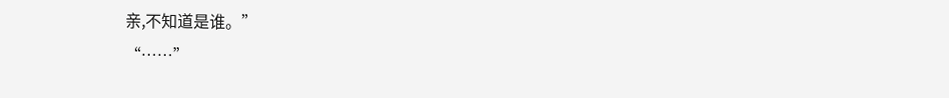亲,不知道是谁。”
“……”